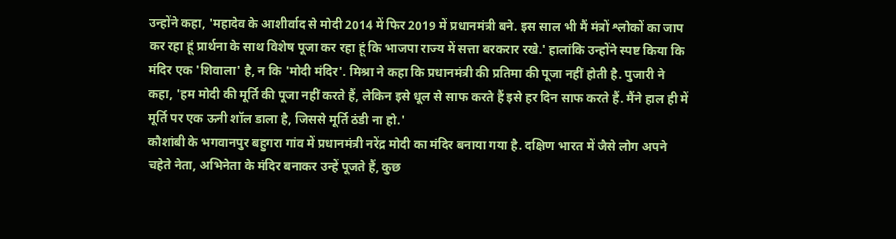उन्होंने कहा, 'महादेव के आशीर्वाद से मोदी 2014 में फिर 2019 में प्रधानमंत्री बने. इस साल भी मैं मंत्रों श्लोकों का जाप कर रहा हूं प्रार्थना के साथ विशेष पूजा कर रहा हूं कि भाजपा राज्य में सत्ता बरकरार रखे.' हालांकि उन्होंने स्पष्ट किया कि मंदिर एक 'शिवाला' है, न कि 'मोदी मंदिर'. मिश्रा ने कहा कि प्रधानमंत्री की प्रतिमा की पूजा नहीं होती है. पुजारी ने कहा, 'हम मोदी की मूर्ति की पूजा नहीं करते हैं, लेकिन इसे धूल से साफ करते हैं इसे हर दिन साफ करते हैं. मैंने हाल ही में मूर्ति पर एक ऊनी शॉल डाला है, जिससे मूर्ति ठंडी ना हो.'
कौशांबी के भगवानपुर बहुगरा गांव में प्रधानमंत्री नरेंद्र मोदी का मंदिर बनाया गया है. दक्षिण भारत में जैसे लोग अपने चहेते नेता, अभिनेता के मंदिर बनाकर उन्हें पूजते हैं, कुछ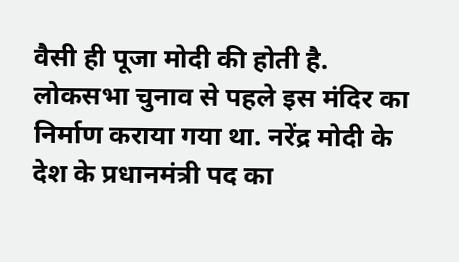वैसी ही पूजा मोदी की होती है. लोकसभा चुनाव से पहले इस मंदिर का निर्माण कराया गया था. नरेंद्र मोदी के देश के प्रधानमंत्री पद का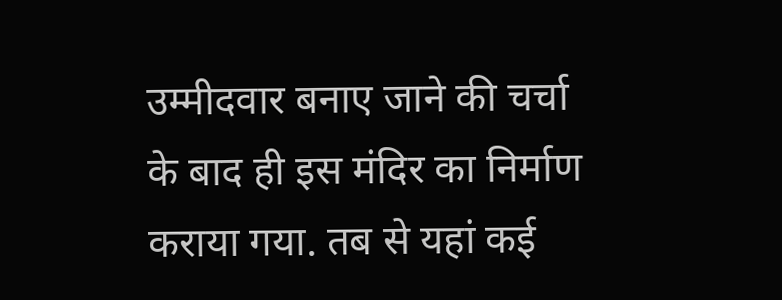उम्मीदवार बनाए जाने की चर्चा के बाद ही इस मंदिर का निर्माण कराया गया. तब से यहां कई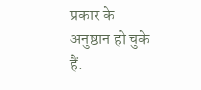प्रकार के अनुष्ठान हो चुके हैं.